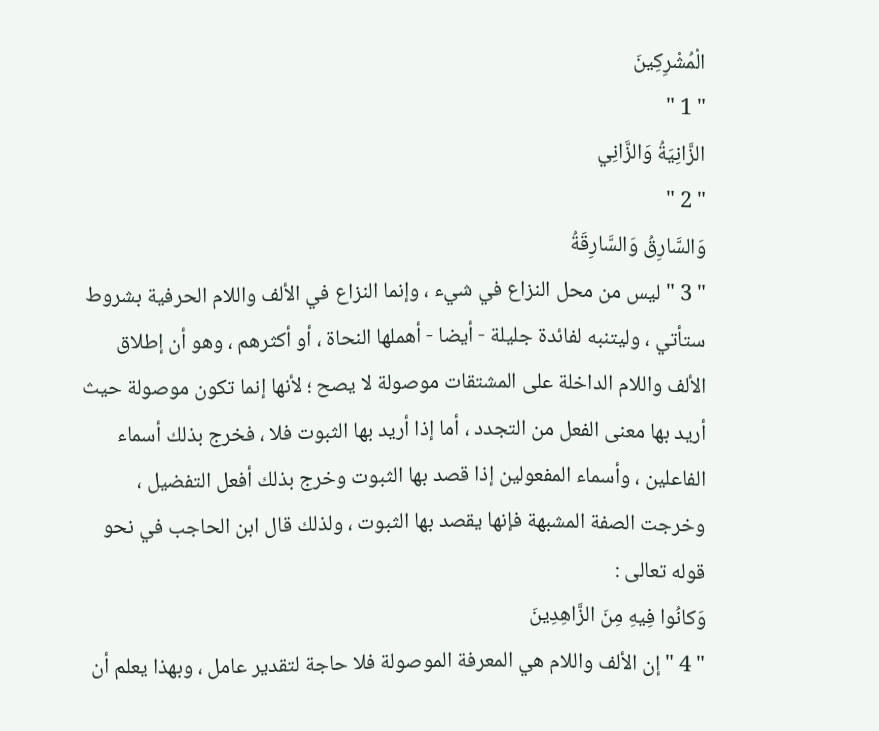الْمُشْرِكِينَ
" 1 "
الزَّانِيَةُ وَالزَّانِي
" 2 "
وَالسَّارِقُ وَالسَّارِقَةُ
" 3 " ليس من محل النزاع في شيء ، وإنما النزاع في الألف واللام الحرفية بشروط ستأتي ، وليتنبه لفائدة جليلة - أيضا - أهملها النحاة ، أو أكثرهم ، وهو أن إطلاق الألف واللام الداخلة على المشتقات موصولة لا يصح ؛ لأنها إنما تكون موصولة حيث أريد بها معنى الفعل من التجدد ، أما إذا أريد بها الثبوت فلا ، فخرج بذلك أسماء الفاعلين ، وأسماء المفعولين إذا قصد بها الثبوت وخرج بذلك أفعل التفضيل ، وخرجت الصفة المشبهة فإنها يقصد بها الثبوت ، ولذلك قال ابن الحاجب في نحو قوله تعالى :
وَكانُوا فِيهِ مِنَ الزَّاهِدِينَ
" 4 " إن الألف واللام هي المعرفة الموصولة فلا حاجة لتقدير عامل ، وبهذا يعلم أن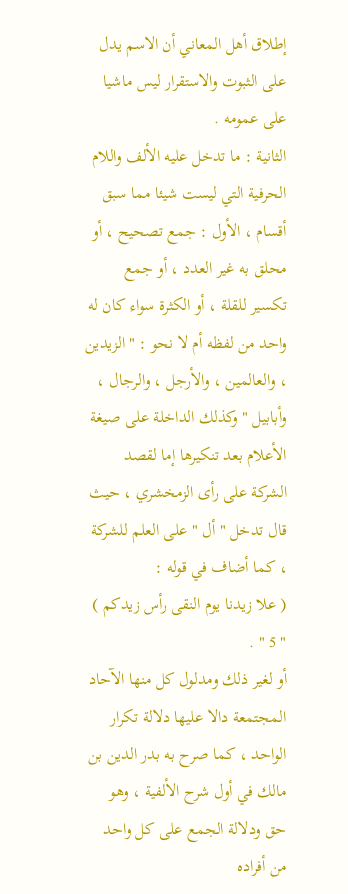إطلاق أهل المعاني أن الاسم يدل على الثبوت والاستقرار ليس ماشيا على عمومه .
الثانية : ما تدخل عليه الألف واللام الحرفية التي ليست شيئا مما سبق أقسام ، الأول : جمع تصحيح ، أو محلق به غير العدد ، أو جمع تكسير للقلة ، أو الكثرة سواء كان له واحد من لفظه أم لا نحو : " الزيدين ، والعالمين ، والأرجل ، والرجال ، وأبابيل " وكذلك الداخلة على صيغة الأعلام بعد تنكيرها إما لقصد الشركة على رأى الزمخشري ، حيث قال تدخل " أل " على العلم للشركة ، كما أضاف في قوله :
( علا زيدنا يوم النقى رأس زيدكم ) " 5 " .
أو لغير ذلك ومدلول كل منها الآحاد المجتمعة دالا عليها دلالة تكرار الواحد ، كما صرح به بدر الدين بن مالك في أول شرح الألفية ، وهو حق ودلالة الجمع على كل واحد من أفراده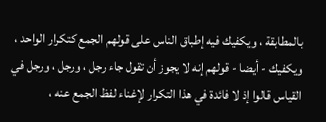بالمطابقة ، ويكفيك فيه إطباق الناس على قولهم الجمع كتكرار الواحد ، ويكفيك - أيضا - قولهم إنه لا يجوز أن تقول جاء رجل ، ورجل ، ورجل في القياس قالوا إذ لا فائدة في هذا التكرار لإغناء لفظ الجمع عنه ،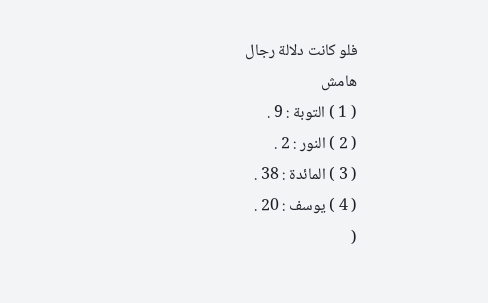فلو كانت دلالة رجال
هامش
( 1 ) التوبة : 9 .
( 2 ) النور : 2 .
( 3 ) المائدة : 38 .
( 4 ) يوسف : 20 .
(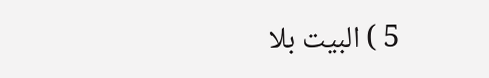5 ) البيت بلا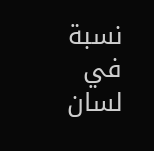نسبة في لسان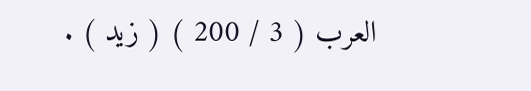العرب ( 3 / 200 ) ( زيد ) .